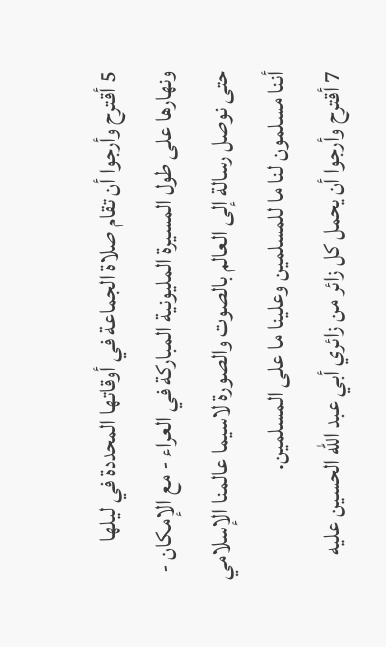5 أقترح وأرجوا أن تقام صلاة الجماعة في أوقاتها المحددة في ليلها ونهارها على طول المسيرة المليونية المباركة في العراء - مع الإمكان - حتى نوصل رسالة إلى العالم بالصوت والصورة لاسيما عالمنا الإسلامي أننا مسلمون لنا ما للمسلمين وعلينا ما على المسلمين.
7 أقترح وأرجوا أن يحمل كل زائر من زائري أبي عبد الله الحسين عليه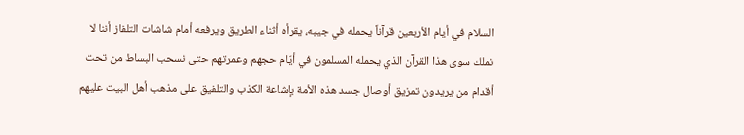السلام في أيام الأربعين قرآناً يحمله في جيبه، يقرأه أثناء الطريق ويرفعه أمام شاشات التلفاز أننا لا نملك سوى هذا القرآن الذي يحمله المسلمون في أيّام حجهم وعمرتهم حتى نسحب البساط من تحت أقدام من يريدون تمزيق أوصال جسد هذه الأمة بإشاعة الكذب والتلفيق على مذهب أهل البيت عليهم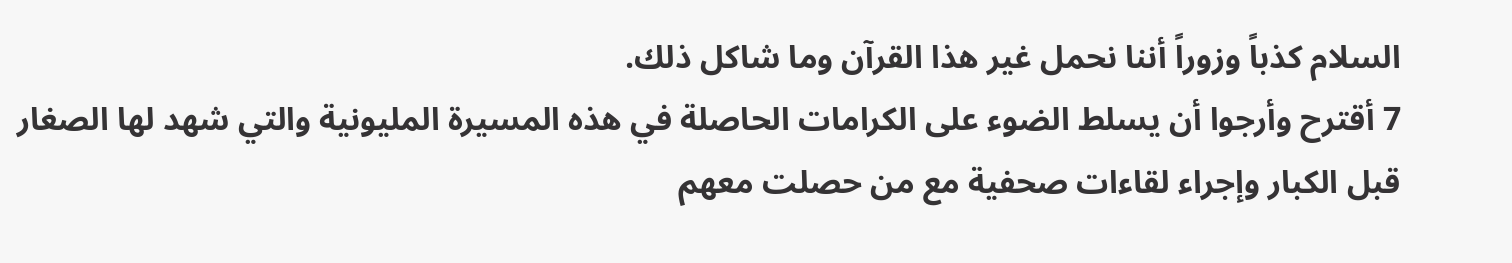السلام كذباً وزوراً أننا نحمل غير هذا القرآن وما شاكل ذلك.
7 أقترح وأرجوا أن يسلط الضوء على الكرامات الحاصلة في هذه المسيرة المليونية والتي شهد لها الصغار قبل الكبار وإجراء لقاءات صحفية مع من حصلت معهم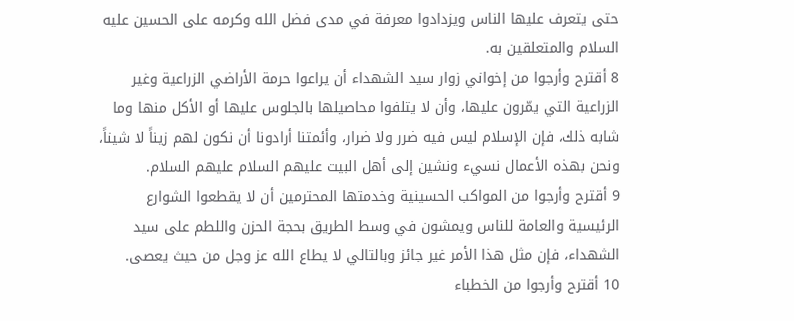حتى يتعرف عليها الناس ويزدادوا معرفة في مدى فضل الله وكرمه على الحسين عليه السلام والمتعلقين به.
8 أقترح وأرجوا من إخواني زوار سيد الشهداء أن يراعوا حرمة الأراضي الزراعية وغير الزراعية التي يمّرون عليها، وأن لا يتلفوا محاصيلها بالجلوس عليها أو الأكل منها وما شابه ذلك، فإن الإسلام ليس فيه ضرر ولا ضرار، وأئمتنا أرادونا أن نكون لهم زيناً لا شيناً، ونحن بهذه الأعمال نسيء ونشين إلى أهل البيت عليهم السلام عليهم السلام.
9 أقترح وأرجوا من المواكب الحسينية وخدمتها المحترمين أن لا يقطعوا الشوارع الرئيسية والعامة للناس ويمشون في وسط الطريق بحجة الحزن واللطم على سيد الشهداء، فإن مثل هذا الأمر غير جائز وبالتالي لا يطاع الله عز وجل من حيث يعصى.
10 أقترح وأرجوا من الخطباء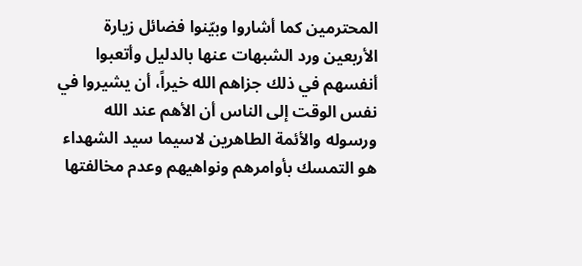المحترمين كما أشاروا وبيّنوا فضائل زيارة الأربعين ورد الشبهات عنها بالدليل وأتعبوا أنفسهم في ذلك جزاهم الله خيراً، أن يشيروا في نفس الوقت إلى الناس أن الأهم عند الله ورسوله والأئمة الطاهرين لاسيما سيد الشهداء هو التمسك بأوامرهم ونواهيهم وعدم مخالفتها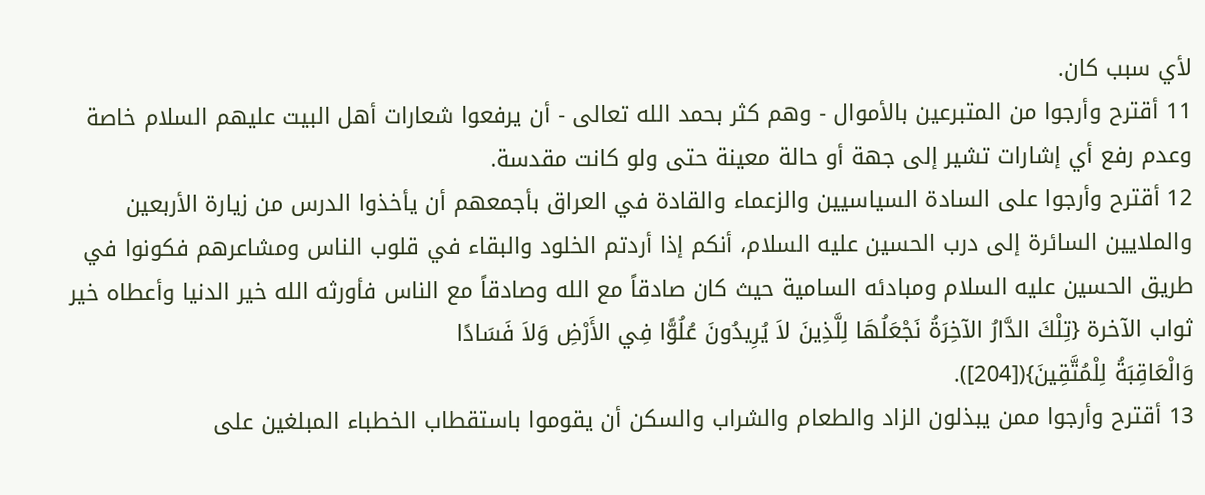لأي سبب كان.
11 أقترح وأرجوا من المتبرعين بالأموال - وهم كثر بحمد الله تعالى - أن يرفعوا شعارات أهل البيت عليهم السلام خاصة وعدم رفع أي إشارات تشير إلى جهة أو حالة معينة حتى ولو كانت مقدسة.
12 أقترح وأرجوا على السادة السياسيين والزعماء والقادة في العراق بأجمعهم أن يأخذوا الدرس من زيارة الأربعين والملايين السائرة إلى درب الحسين عليه السلام، أنكم إذا أردتم الخلود والبقاء في قلوب الناس ومشاعرهم فكونوا في طريق الحسين عليه السلام ومبادئه السامية حيث كان صادقاً مع الله وصادقاً مع الناس فأورثه الله خير الدنيا وأعطاه خير ثواب الآخرة {تِلْكَ الدَّارُ الآخِرَةُ نَجْعَلُهَا لِلَّذِينَ لاَ يُرِيدُونَ عُلُوًّا فِي الأَرْضِ وَلاَ فَسَادًا
وَالْعَاقِبَةُ لِلْمُتَّقِينَ}([204]).
13 أقترح وأرجوا ممن يبذلون الزاد والطعام والشراب والسكن أن يقوموا باستقطاب الخطباء المبلغين على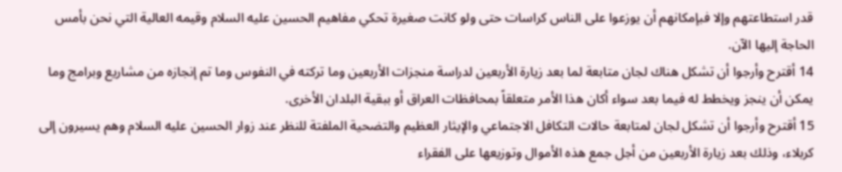قدر استطاعتهم وإلا فبإمكانهم أن يوزعوا على الناس كراسات حتى ولو كانت صغيرة تحكي مفاهيم الحسين عليه السلام وقيمه العالية التي نحن بأمس الحاجة إليها الآن.
14 أقترح وأرجوا أن تشكل هناك لجان متابعة لما بعد زيارة الأربعين لدراسة منجزات الأربعين وما تركته في النفوس وما تم إنجازه من مشاريع وبرامج وما يمكن أن ينجز ويخطط له فيما بعد سواء أكان هذا الأمر متعلقاً بمحافظات العراق أو ببقية البلدان الأخرى.
15 أقترح وأرجوا أن تشكل لجان لمتابعة حالات التكافل الاجتماعي والإيثار العظيم والتضحية الملفتة للنظر عند زوار الحسين عليه السلام وهم يسيرون إلى كربلاء، وذلك بعد زيارة الأربعين من أجل جمع هذه الأموال وتوزيعها على الفقراء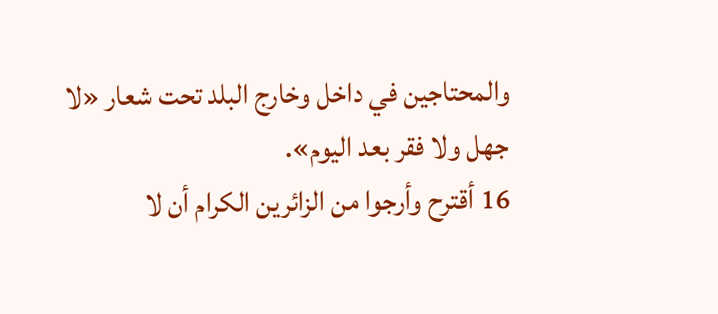والمحتاجين في داخل وخارج البلد تحت شعار «لا جهل ولا فقر بعد اليوم».
16 أقترح وأرجوا من الزائرين الكرام أن لا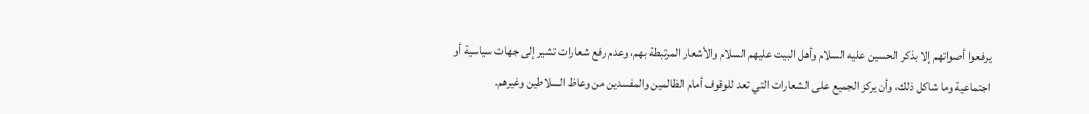يرفعوا أصواتهم إلا بذكر الحسين عليه السلام وأهل البيت عليهم السلام والأشعار المرتبطة بهم، وعدم رفع شعارات تشير إلى جهات سياسية أو اجتماعية وما شاكل ذلك، وأن يركز الجميع على الشعارات التي تعد للوقوف أمام الظالمين والمفسدين من وعاظ السلاطين وغيرهم.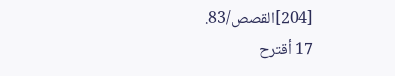[204]القصص/83.
17 أقترح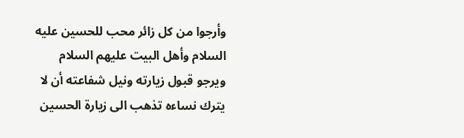وأرجوا من كل زائر محب للحسين عليه السلام وأهل البيت عليهم السلام ويرجو قبول زيارته ونيل شفاعته أن لا يترك نساءه تذهب الى زيارة الحسين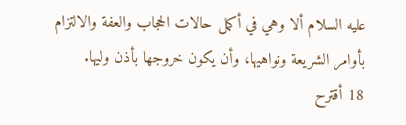عليه السلام ألا وهي في أكمل حالات الحجاب والعفة والالتزام بأوامر الشريعة ونواهيها، وأن يكون خروجها بأذن وليها.
18 أقترح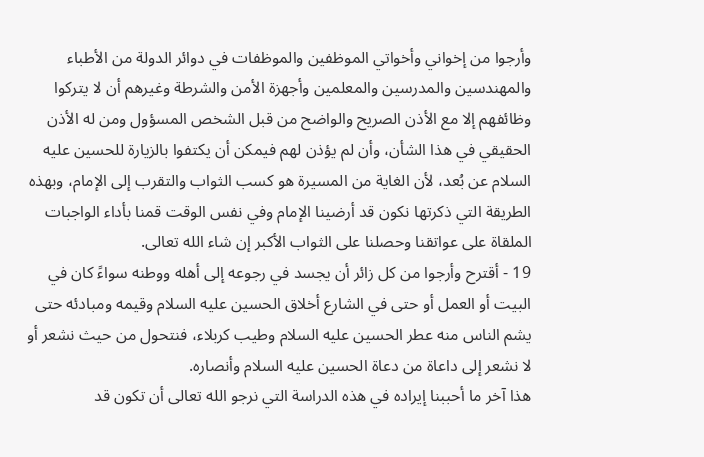وأرجوا من إخواني وأخواتي الموظفين والموظفات في دوائر الدولة من الأطباء والمهندسين والمدرسين والمعلمين وأجهزة الأمن والشرطة وغيرهم أن لا يتركوا وظائفهم إلا مع الأذن الصريح والواضح من قبل الشخص المسؤول ومن له الأذن الحقيقي في هذا الشأن، وأن لم يؤذن لهم فيمكن أن يكتفوا بالزيارة للحسين عليه السلام عن بُعد، لأن الغاية من المسيرة هو كسب الثواب والتقرب إلى الإمام، وبهذه الطريقة التي ذكرتها نكون قد أرضينا الإمام وفي نفس الوقت قمنا بأداء الواجبات الملقاة على عواتقنا وحصلنا على الثواب الأكبر إن شاء الله تعالى.
19 - أقترح وأرجوا من كل زائر أن يجسد في رجوعه إلى أهله ووطنه سواءً كان في البيت أو العمل أو حتى في الشارع أخلاق الحسين عليه السلام وقيمه ومبادئه حتى يشم الناس منه عطر الحسين عليه السلام وطيب كربلاء، فنتحول من حيث نشعر أو لا نشعر إلى داعاة من دعاة الحسين عليه السلام وأنصاره.
هذا آخر ما أحببنا إيراده في هذه الدراسة التي نرجو الله تعالى أن تكون قد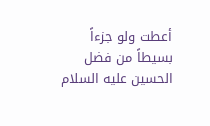أعطت ولو جزءاً بسيطاً من فضل الحسين عليه السلام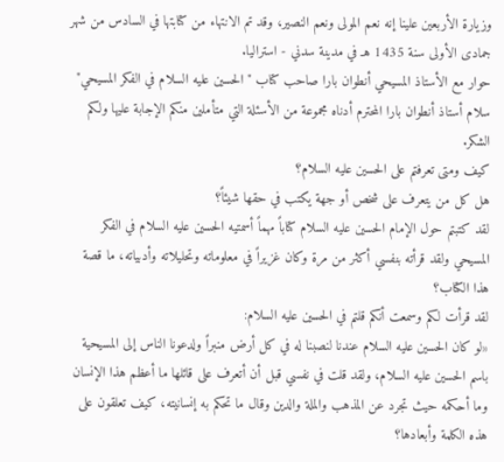وزيارة الأربعين علينا إنه نعم المولى ونعم النصير، وقد تم الانتهاء من كتابتها في السادس من شهر جمادى الأولى سنة 1435 هـ في مدينة سدني - استراليا.
حوار مع الأستاذ المسيحي أنطوان بارا صاحب كتاب "الحسين عليه السلام في الفكر المسيحي"
سلام أستاذ أنطوان بارا المحترم أدناه مجموعة من الأسئلة التي متأملين منكم الإجابة عليها ولكم الشكر.
كيف ومتى تعرفتم على الحسين عليه السلام؟
هل كل من يتعرف على شخص أو جهة يكتب في حقها شيئاً؟
لقد كتبتم حول الإمام الحسين عليه السلام كتاباً مهماً أسمتيه الحسين عليه السلام في الفكر المسيحي ولقد قرأته بنفسي أكثر من مرة وكان غزيراً في معلوماته وتحليلاته وأدبياته، ما قصة هذا الكتاب؟
لقد قرأت لكم وسمعت أنكم قلتم في الحسين عليه السلام:
«لو كان الحسين عليه السلام عندنا لنصبنا له في كل أرض منبراً ولدعونا الناس إلى المسيحية باسم الحسين عليه السلام، ولقد قلت في نفسي قبل أن أتعرف على قائلها ما أعظم هذا الإنسان وما أحكمه حيث تجرد عن المذهب والملة والدين وقال ما تحكم به إنسانيته، كيف تعلقون على هذه الكلمة وأبعادها؟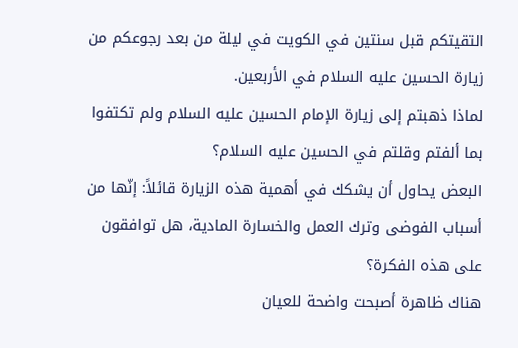التقيتكم قبل سنتين في الكويت في ليلة من بعد رجوعكم من زيارة الحسين عليه السلام في الأربعين.
لماذا ذهبتم إلى زيارة الإمام الحسين عليه السلام ولم تكتفوا بما ألفتم وقلتم في الحسين عليه السلام؟
البعض يحاول أن يشكك في أهمية هذه الزيارة قائلاً: إنّها من أسباب الفوضى وترك العمل والخسارة المادية، هل توافقون على هذه الفكرة؟
هناك ظاهرة أصبحت واضحة للعيان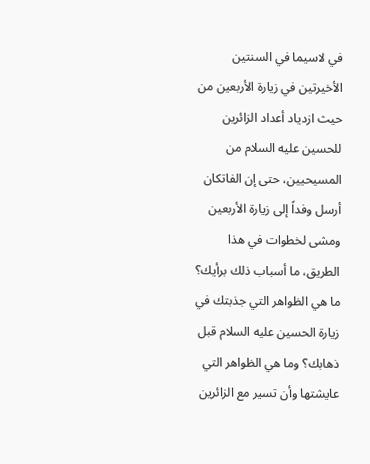في لاسيما في السنتين الأخيرتين في زيارة الأربعين من حيث ازدياد أعداد الزائرين للحسين عليه السلام من المسيحيين، حتى إن الفاتكان أرسل وفداً إلى زيارة الأربعين ومشى لخطوات في هذا الطريق، ما أسباب ذلك برأيك؟
ما هي الظواهر التي جذبتك في زيارة الحسين عليه السلام قبل ذهابك؟ وما هي الظواهر التي عايشتها وأن تسير مع الزائرين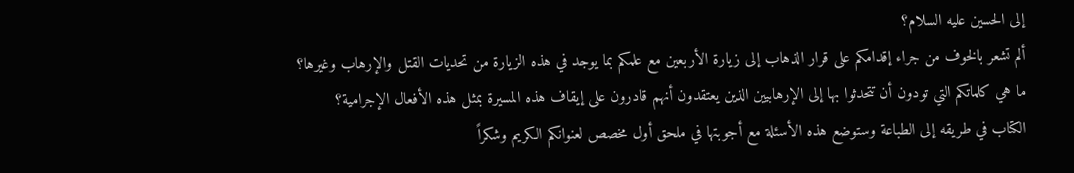إلى الحسين عليه السلام؟
ألم تشعر بالخوف من جراء إقدامكم على قرار الذهاب إلى زيارة الأربعين مع علمكم بما يوجد في هذه الزيارة من تحديات القتل والإرهاب وغيرها؟
ما هي كلماتكم التي تودون أن تتحدثوا بها إلى الإرهابيين الذين يعتقدون أنهم قادرون على إيقاف هذه المسيرة بمثل هذه الأفعال الإجرامية؟
الكتاب في طريقه إلى الطباعة وستوضع هذه الأسئلة مع أجوبتها في ملحق أول مخصص لعنوانكم الكريم وشكراً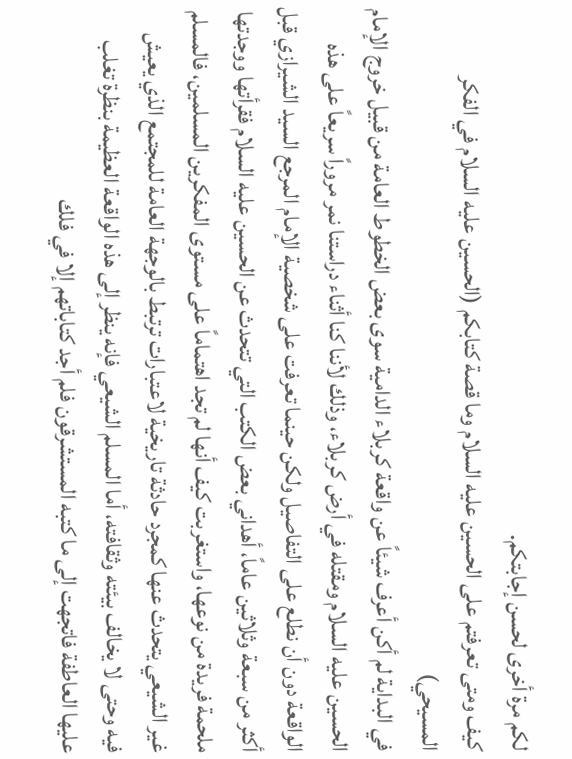لكم مرة أخرى لحسن إجابتكم.
كيف ومتى تعرفتم على الحسين عليه السلام وما قصة كتابكم (الحسين عليه السلام في الفكر المسيحي)
في البداية لم أكن أعرف شيئاً عن واقعة كربلاء الدامية سوى بعض الخطوط العامة من قبيل خروج الإمام الحسين عليه السلام ومقتله في أرض كربلاء، وذلك لأننا كنا أثناء دراستنا نمر مروراً سريعاً على هذه الواقعة دون أن نطلع على التفاصيل ولكن حينما تعرفت على شخصية الإمام المرجع السيد الشيرازي قبل أكثر من سبعة وثلاثين عاماً، أهداني بعض الكتب التي تتحدث عن الحسين عليه السلام فقرأتها ووجدتها ملحمة فريدة من نوعها، واستغربت كيف أنها لم تجد اهتماماً على مستوى المفكرين المسلمين، فالمسلم غير الشيعي يتحدث عنها كمجرد حادثة تاريخية لاعتبارات ترتبط بالوجهة العامة للمجتمع الذي يعيش فيه وحتى لا يخالف بيئته وثقافته، أما المسلم الشيعي فإنه ينظر إلى هذه الواقعة العظيمة بنظرة تغلب عليها العاطفة فاتجهت إلى ما كتبه المستشرقون فلم أجد كتاباتهم إلا في فلك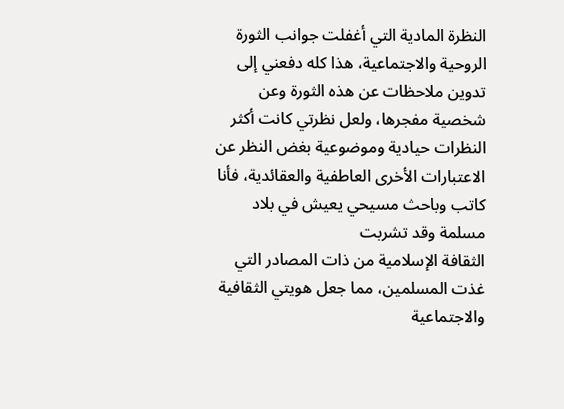النظرة المادية التي أغفلت جوانب الثورة الروحية والاجتماعية، هذا كله دفعني إلى تدوين ملاحظات عن هذه الثورة وعن شخصية مفجرها، ولعل نظرتي كانت أكثر النظرات حيادية وموضوعية بغض النظر عن الاعتبارات الأخرى العاطفية والعقائدية، فأنا كاتب وباحث مسيحي يعيش في بلاد مسلمة وقد تشربت
الثقافة الإسلامية من ذات المصادر التي غذت المسلمين، مما جعل هويتي الثقافية والاجتماعية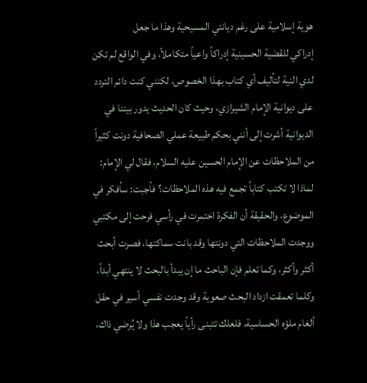هوية إسلامية على رغم ديانتي المسيحية وهذا ما جعل
إدراكي للقضية الحسينية إدراكاً واعياً متكاملاً، وفي الواقع لم تكن لدي النية لتأليف أي كتاب بهذا الخصوص، لكنني كنت دائم التردد على ديوانية الإمام الشيرازي، وحيث كان الحديث يدور بيننا في الديوانية أشرت إلى أنني بحكم طبيعة عملي الصحافية دونت كثيراً من الملاحظات عن الإمام الحسين عليه السلام، فقال لي الإمام: لماذا لا تكتب كتاباً تجمع فيه هذه الملاحظات؟ فأجبت: سأفكر في الموضوع، والحقيقة أن الفكرة اختمرت في رأسي فرحت إلى مكتبي ووجدت الملاحظات التي دونتها وقد بانت سماكتها، فصرت أبحث أكثر وأكثر، وكما تعلم فإن الباحث ما إن يبدأ بالبحث لا ينتهي أبداً، وكلما تعمقت ازداد البحث صعوبة وقد وجدت نفسي أسير في حقل ألغام ملؤه الحساسية، فلعلك تتبنى رأياً يعجب هذا ولا يُرضي ذاك،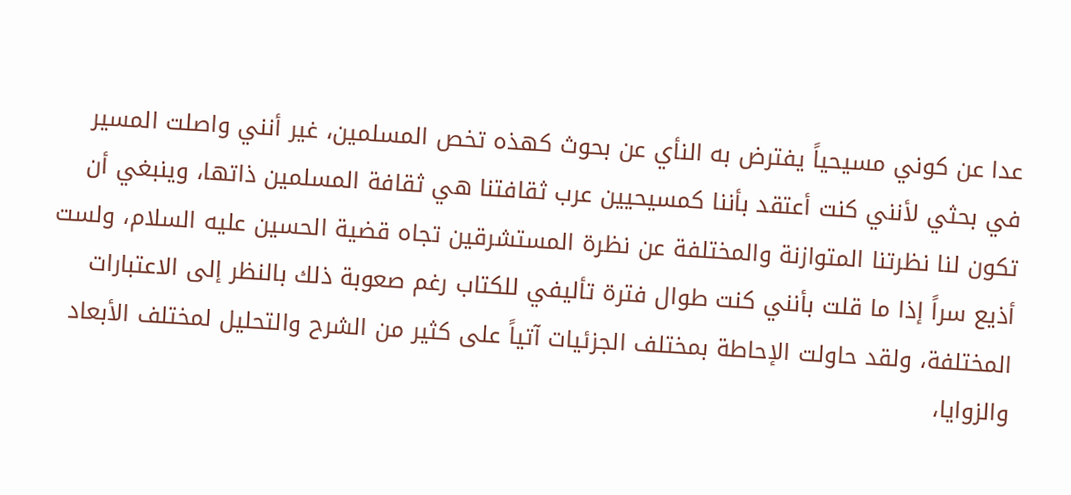عدا عن كوني مسيحياً يفترض به النأي عن بحوث كهذه تخص المسلمين، غير أنني واصلت المسير في بحثي لأنني كنت أعتقد بأننا كمسيحيين عرب ثقافتنا هي ثقافة المسلمين ذاتها، وينبغي أن تكون لنا نظرتنا المتوازنة والمختلفة عن نظرة المستشرقين تجاه قضية الحسين عليه السلام، ولست أذيع سراً إذا ما قلت بأنني كنت طوال فترة تأليفي للكتاب رغم صعوبة ذلك بالنظر إلى الاعتبارات المختلفة، ولقد حاولت الإحاطة بمختلف الجزئيات آتياً على كثير من الشرح والتحليل لمختلف الأبعاد والزوايا،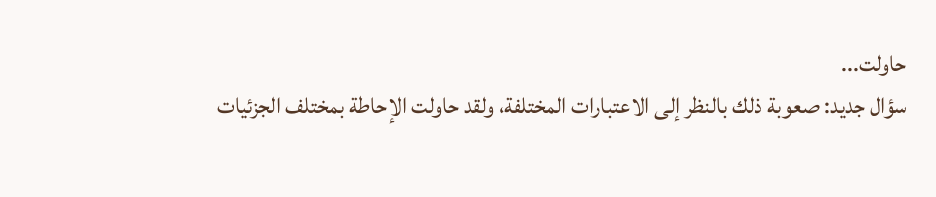حاولت...
سؤال جديد: صعوبة ذلك بالنظر إلى الاعتبارات المختلفة، ولقد حاولت الإحاطة بمختلف الجزئيات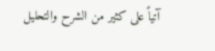آتياً على كثير من الشرح والتحليل